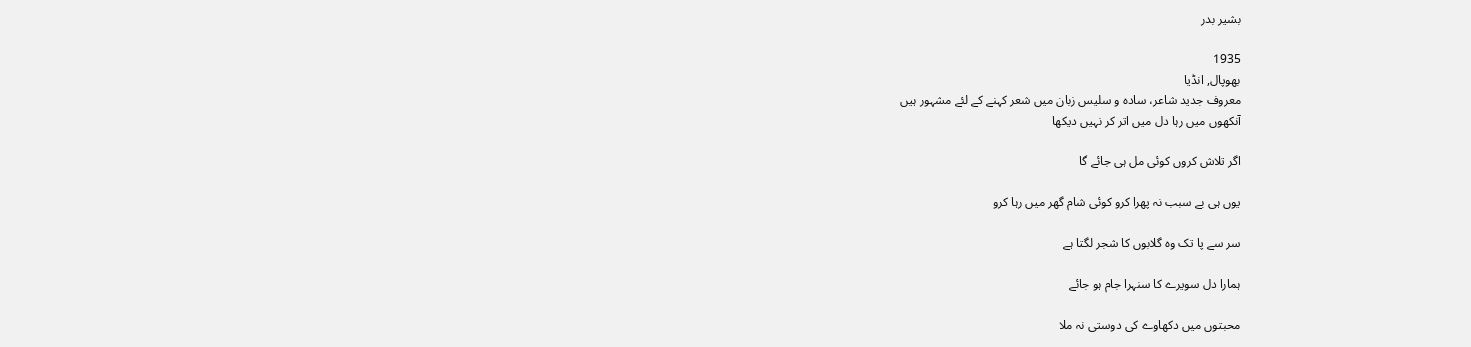بشیر بدر

1935
بھوپال, انڈیا
معروف جدید شاعر، سادہ و سلیس زبان میں شعر کہنے کے لئے مشہور ہیں
آنکھوں میں رہا دل میں اتر کر نہیں دیکھا

اگر تلاش کروں کوئی مل ہی جائے گا

یوں ہی بے سبب نہ پھرا کرو کوئی شام گھر میں رہا کرو

سر سے پا تک وہ گلابوں کا شجر لگتا ہے

ہمارا دل سویرے کا سنہرا جام ہو جائے

محبتوں میں دکھاوے کی دوستی نہ ملا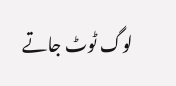لوگ ٹوٹ جاتے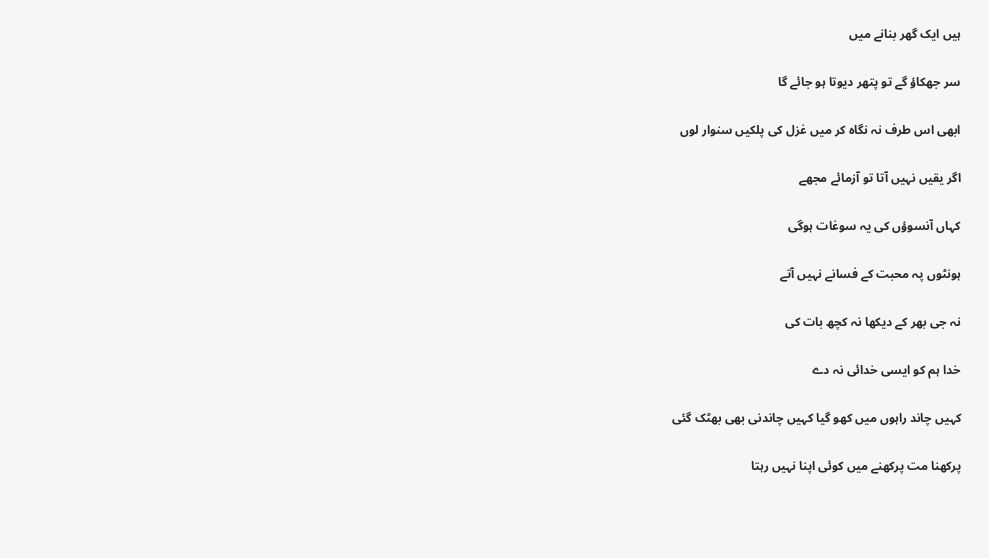ہیں ایک گھر بنانے میں

سر جھکاؤ گے تو پتھر دیوتا ہو جائے گا

ابھی اس طرف نہ نگاہ کر میں غزل کی پلکیں سنوار لوں

اگر یقیں نہیں آتا تو آزمائے مجھے

کہاں آنسوؤں کی یہ سوغات ہوگی

ہونٹوں پہ محبت کے فسانے نہیں آتے

نہ جی بھر کے دیکھا نہ کچھ بات کی

خدا ہم کو ایسی خدائی نہ دے

کہیں چاند راہوں میں کھو گیا کہیں چاندنی بھی بھٹک گئی

پرکھنا مت پرکھنے میں کوئی اپنا نہیں رہتا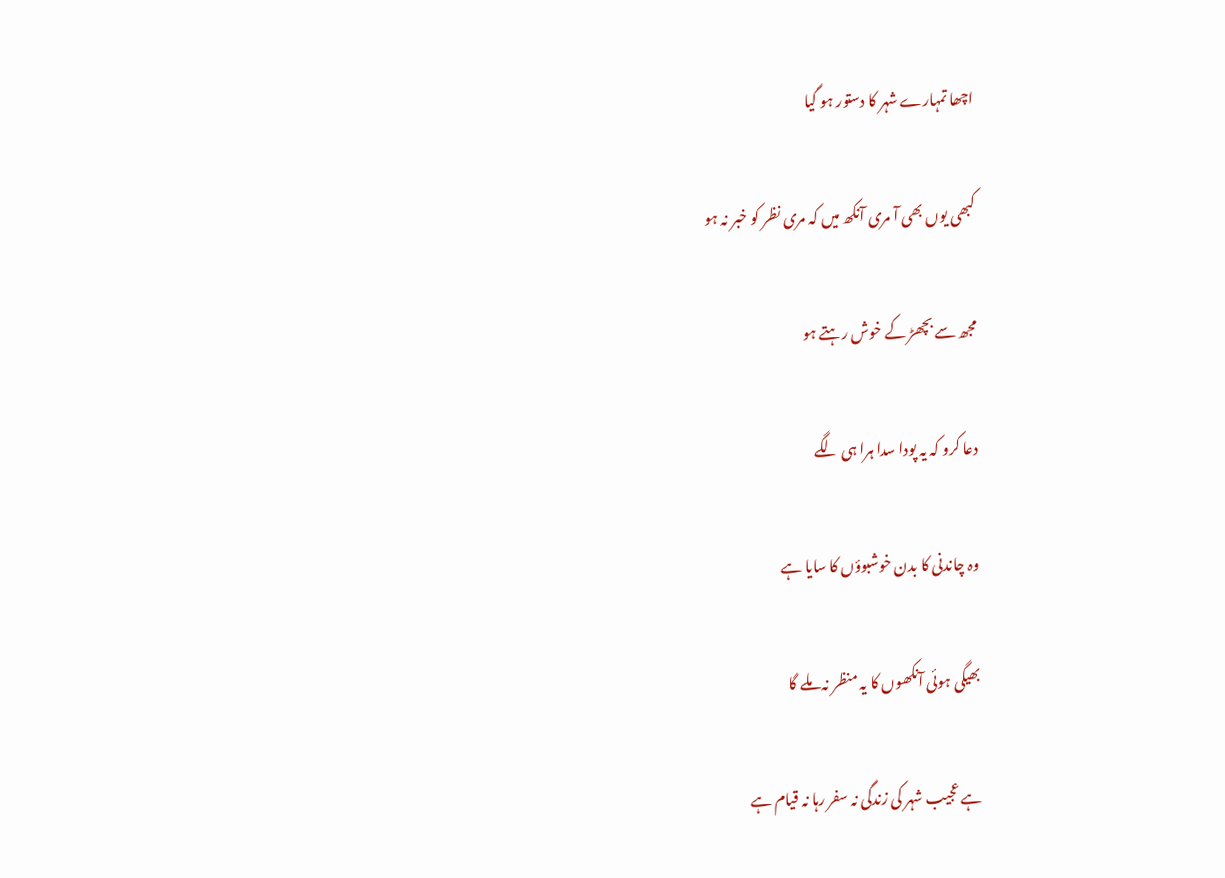اچھا تمہارے شہر کا دستور ہو گیا

کبھی یوں بھی آ مری آنکھ میں کہ مری نظر کو خبر نہ ہو

مجھ سے بچھڑ کے خوش رہتے ہو

دعا کرو کہ یہ پودا سدا ہرا ہی لگے

وہ چاندنی کا بدن خوشبوؤں کا سایا ہے

بھیگی ہوئی آنکھوں کا یہ منظر نہ ملے گا

ہے عجیب شہر کی زندگی نہ سفر رہا نہ قیام ہے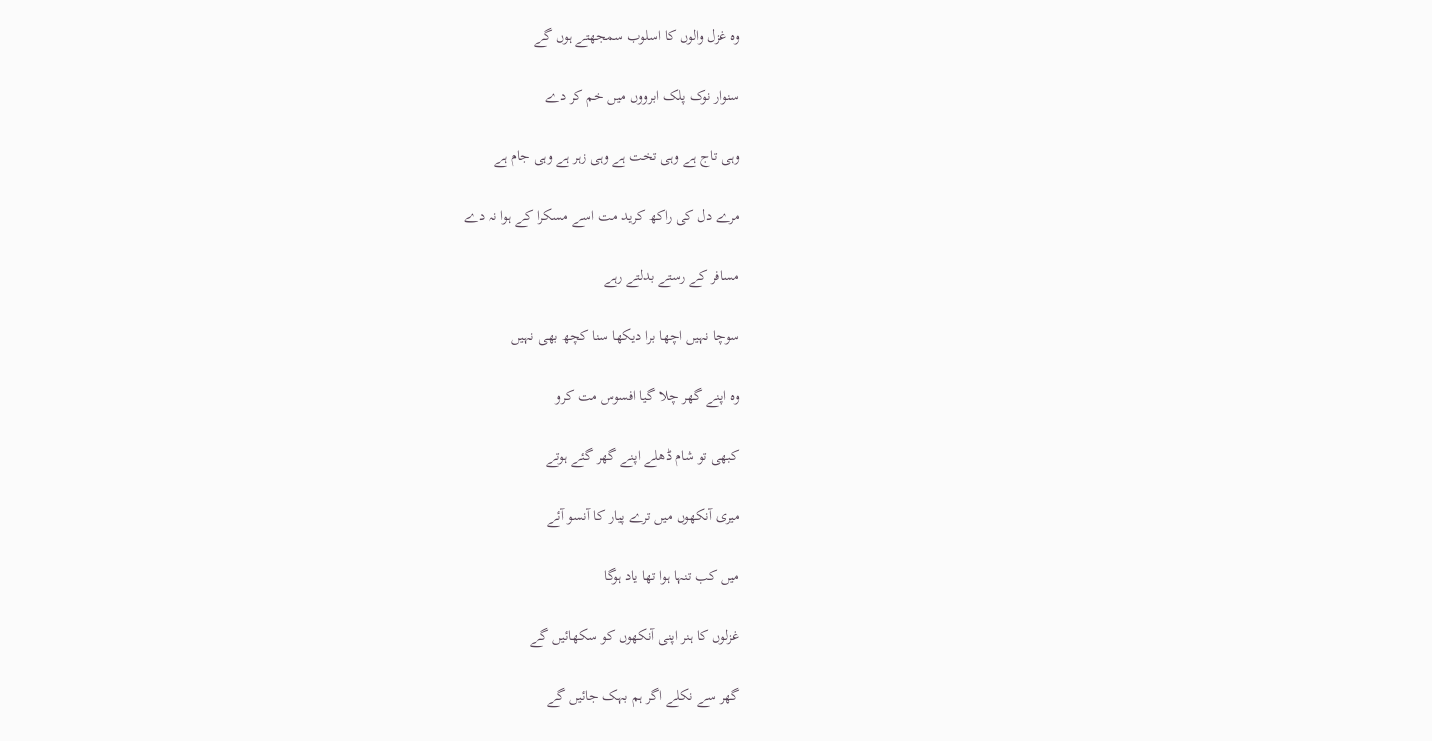وہ غزل والوں کا اسلوب سمجھتے ہوں گے

سنوار نوک پلک ابرووں میں خم کر دے

وہی تاج ہے وہی تخت ہے وہی زہر ہے وہی جام ہے

مرے دل کی راکھ کرید مت اسے مسکرا کے ہوا نہ دے

مسافر کے رستے بدلتے رہے

سوچا نہیں اچھا برا دیکھا سنا کچھ بھی نہیں

وہ اپنے گھر چلا گیا افسوس مت کرو

کبھی تو شام ڈھلے اپنے گھر گئے ہوتے

میری آنکھوں میں ترے پیار کا آنسو آئے

میں کب تنہا ہوا تھا یاد ہوگا

غزلوں کا ہنر اپنی آنکھوں کو سکھائیں گے

گھر سے نکلے اگر ہم بہک جائیں گے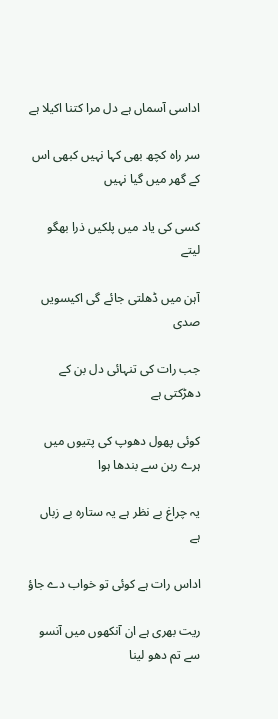اداسی آسماں ہے دل مرا کتنا اکیلا ہے

سر راہ کچھ بھی کہا نہیں کبھی اس کے گھر میں گیا نہیں

کسی کی یاد میں پلکیں ذرا بھگو لیتے

آہن میں ڈھلتی جائے گی اکیسویں صدی

جب رات کی تنہائی دل بن کے دھڑکتی ہے

کوئی پھول دھوپ کی پتیوں میں ہرے ربن سے بندھا ہوا

یہ چراغ بے نظر ہے یہ ستارہ بے زباں ہے

اداس رات ہے کوئی تو خواب دے جاؤ

ریت بھری ہے ان آنکھوں میں آنسو سے تم دھو لینا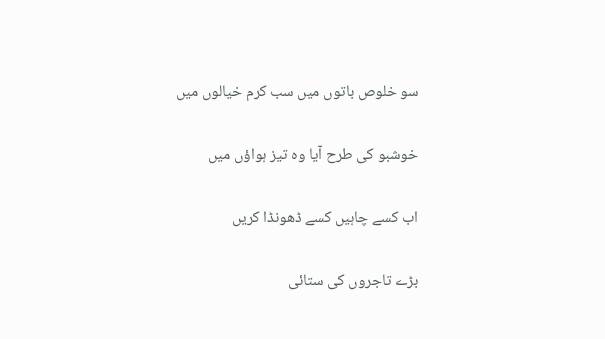سو خلوص باتوں میں سب کرم خیالوں میں

خوشبو کی طرح آیا وہ تیز ہواؤں میں

اب کسے چاہیں کسے ڈھونڈا کریں

بڑے تاجروں کی ستائی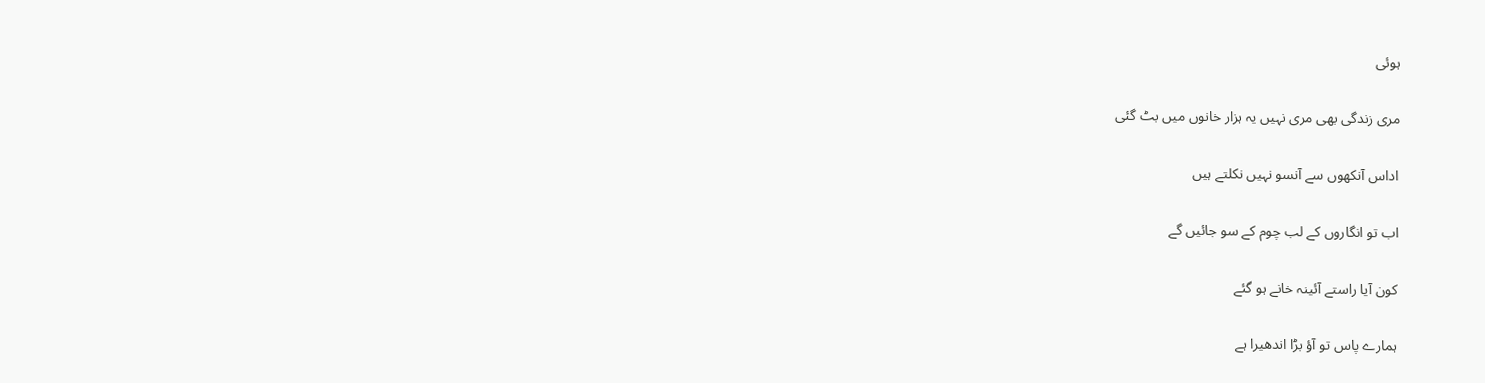ہوئی

مری زندگی بھی مری نہیں یہ ہزار خانوں میں بٹ گئی

اداس آنکھوں سے آنسو نہیں نکلتے ہیں

اب تو انگاروں کے لب چوم کے سو جائیں گے

کون آیا راستے آئینہ خانے ہو گئے

ہمارے پاس تو آؤ بڑا اندھیرا ہے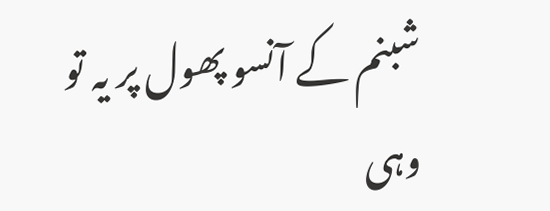شبنم کے آنسو پھول پر یہ تو وہی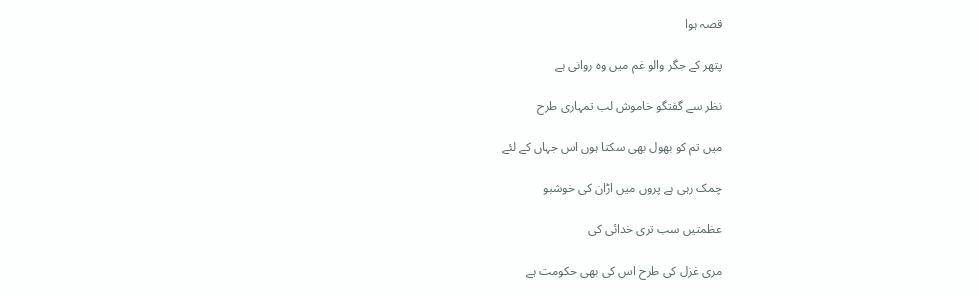قصہ ہوا

پتھر کے جگر والو غم میں وہ روانی ہے

نظر سے گفتگو خاموش لب تمہاری طرح

میں تم کو بھول بھی سکتا ہوں اس جہاں کے لئے

چمک رہی ہے پروں میں اڑان کی خوشبو

عظمتیں سب تری خدائی کی

مری غزل کی طرح اس کی بھی حکومت ہے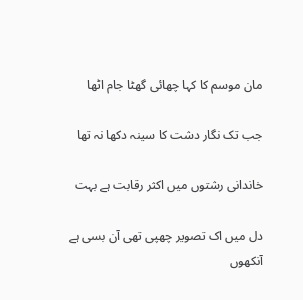مان موسم کا کہا چھائی گھٹا جام اٹھا

جب تک نگار دشت کا سینہ دکھا نہ تھا

خاندانی رشتوں میں اکثر رقابت ہے بہت

دل میں اک تصویر چھپی تھی آن بسی ہے آنکھوں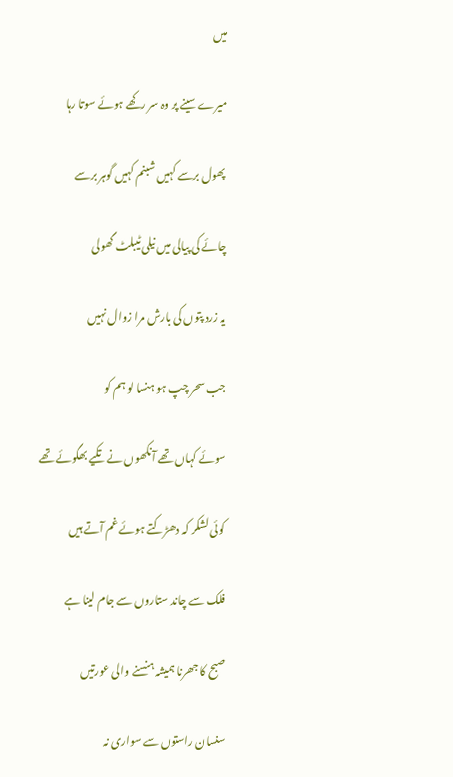میں

میرے سینے پر وہ سر رکھے ہوئے سوتا رہا

پھول برسے کہیں شبنم کہیں گوہر برسے

چائے کی پیالی میں نیلی ٹیبلٹ گھولی

یہ زرد پتوں کی بارش مرا زوال نہیں

جب سحر چپ ہو ہنسا لو ہم کو

سوئے کہاں تھے آنکھوں نے تکیے بھگوئے تھے

کوئی لشکر کہ دھڑکتے ہوئے غم آتے ہیں

فلک سے چاند ستاروں سے جام لینا ہے

صبح کا جھرنا ہمیشہ ہنسنے والی عورتیں

سنسان راستوں سے سواری نہ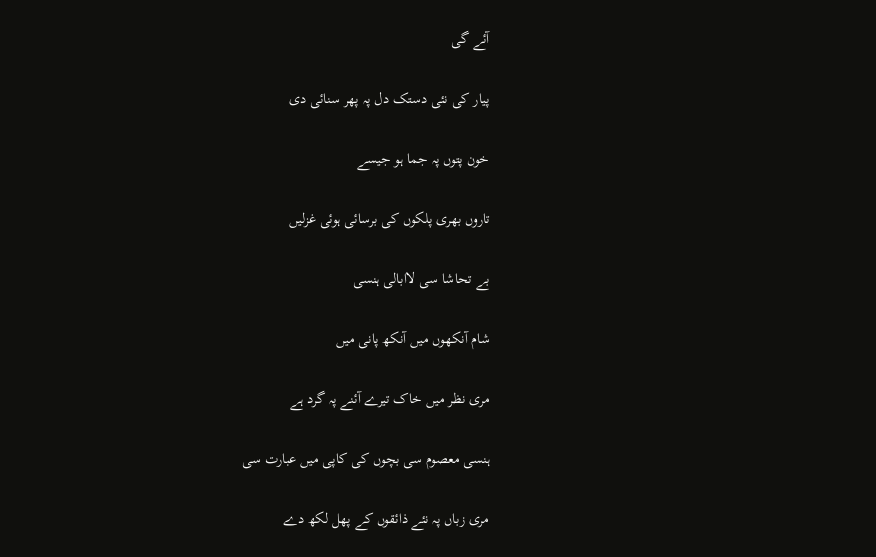آئے گی

پیار کی نئی دستک دل پہ پھر سنائی دی

خون پتوں پہ جما ہو جیسے

تاروں بھری پلکوں کی برسائی ہوئی غزلیں

بے تحاشا سی لاابالی ہنسی

شام آنکھوں میں آنکھ پانی میں

مری نظر میں خاک تیرے آئنے پہ گرد ہے

ہنسی معصوم سی بچوں کی کاپی میں عبارت سی

مری زباں پہ نئے ذائقوں کے پھل لکھ دے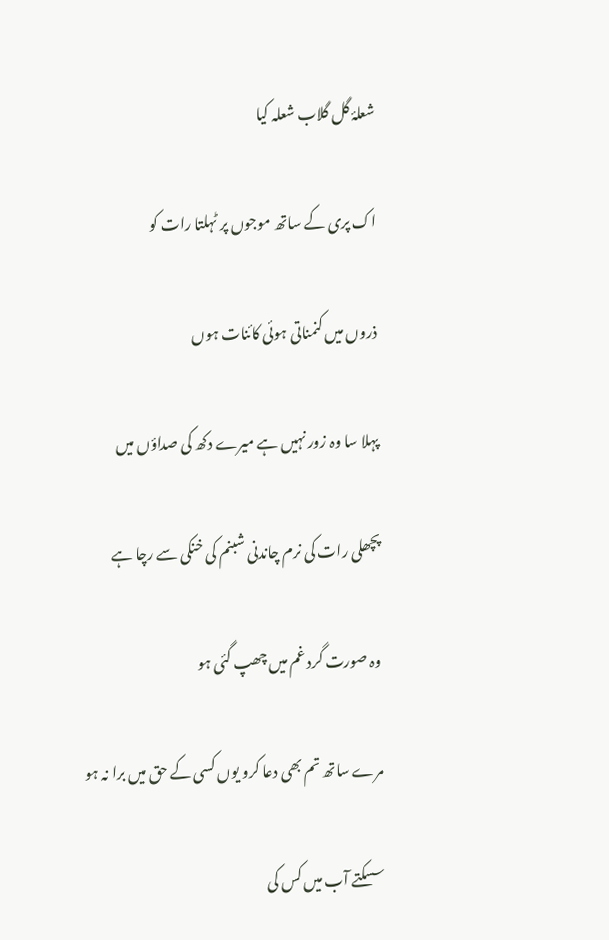شعلۂ گل گلاب شعلہ کیا

اک پری کے ساتھ موجوں پر ٹہلتا رات کو

ذروں میں کنمناتی ہوئی کائنات ہوں

پہلا سا وہ زور نہیں ہے میرے دکھ کی صداؤں میں

پچھلی رات کی نرم چاندنی شبنم کی خنکی سے رچا ہے

وہ صورت گرد غم میں چھپ گئی ہو

مرے ساتھ تم بھی دعا کرو یوں کسی کے حق میں برا نہ ہو

سسکتے آب میں کس کی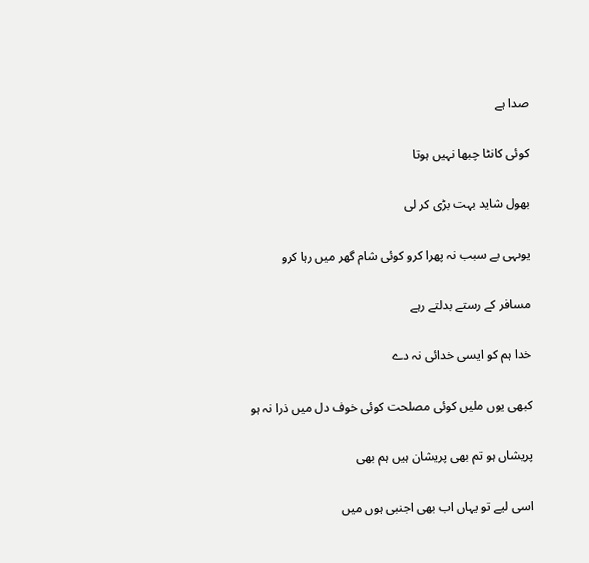صدا ہے

کوئی کانٹا چبھا نہیں ہوتا

بھول شاید بہت بڑی کر لی

یوںہی بے سبب نہ پھرا کرو کوئی شام گھر میں رہا کرو

مسافر کے رستے بدلتے رہے

خدا ہم کو ایسی خدائی نہ دے

کبھی یوں ملیں کوئی مصلحت کوئی خوف دل میں ذرا نہ ہو

پریشاں ہو تم بھی پریشان ہیں ہم بھی

اسی لیے تو یہاں اب بھی اجنبی ہوں میں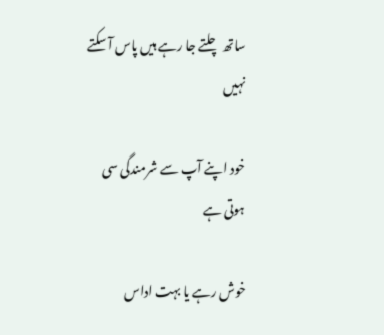ساتھ چلتے جا رہے ہیں پاس آ سکتے نہیں

خود اپنے آپ سے شرمندگی سی ہوتی ہے

خوش رہے یا بہت اداس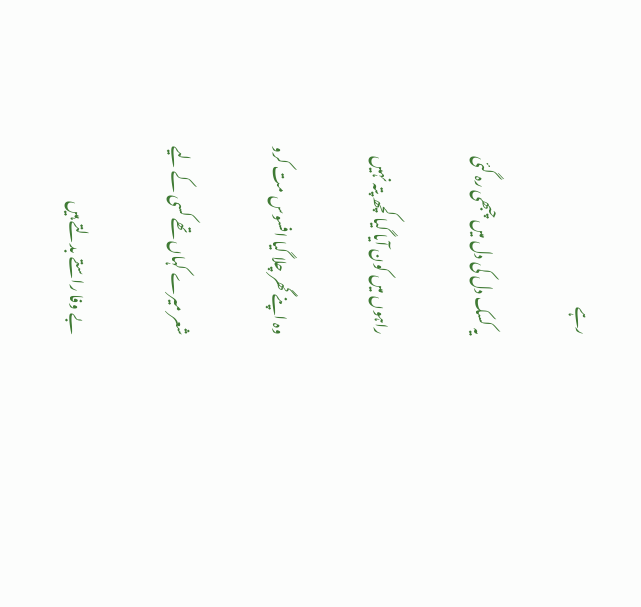رہے

یہ کسک دل کی دل میں چبھی رہ گئی

راہوں میں کون آیا گیا کچھ پتہ نہیں

وہ اپنے گھر چلا گیا افسوس مت کرو

شعر میرے کہاں تھے کسی کے لیے

بے وفا راستے بدلتے ہیں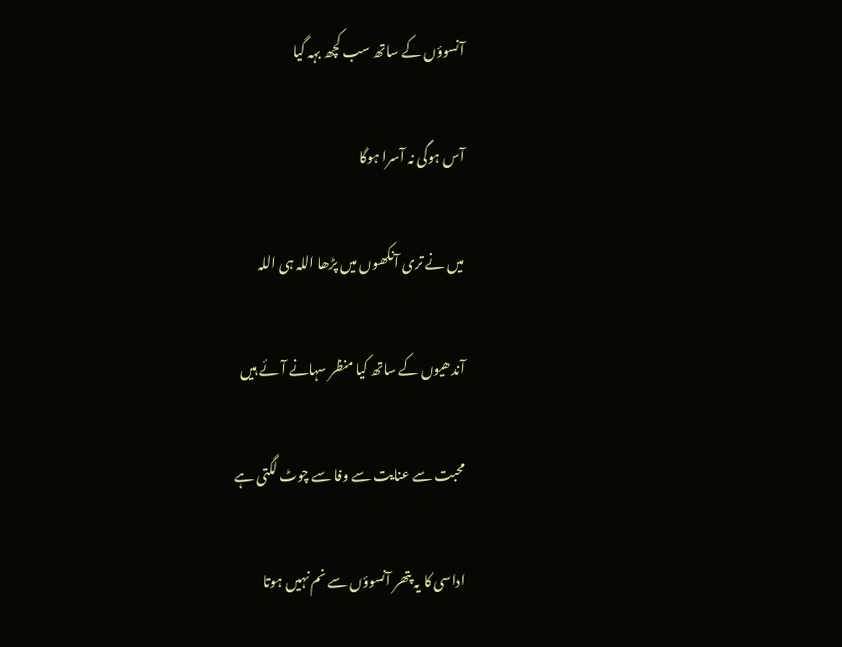آنسوؤں کے ساتھ سب کچھ بہہ گیا

آس ہوگی نہ آسرا ہوگا

میں نے تری آنکھوں میں پڑھا اللہ ہی اللہ

آندھیوں کے ساتھ کیا منظر سہانے آئے ہیں

محبت سے عنایت سے وفا سے چوٹ لگتی ہے

اداسی کا یہ پتھر آنسوؤں سے نم نہیں ہوتا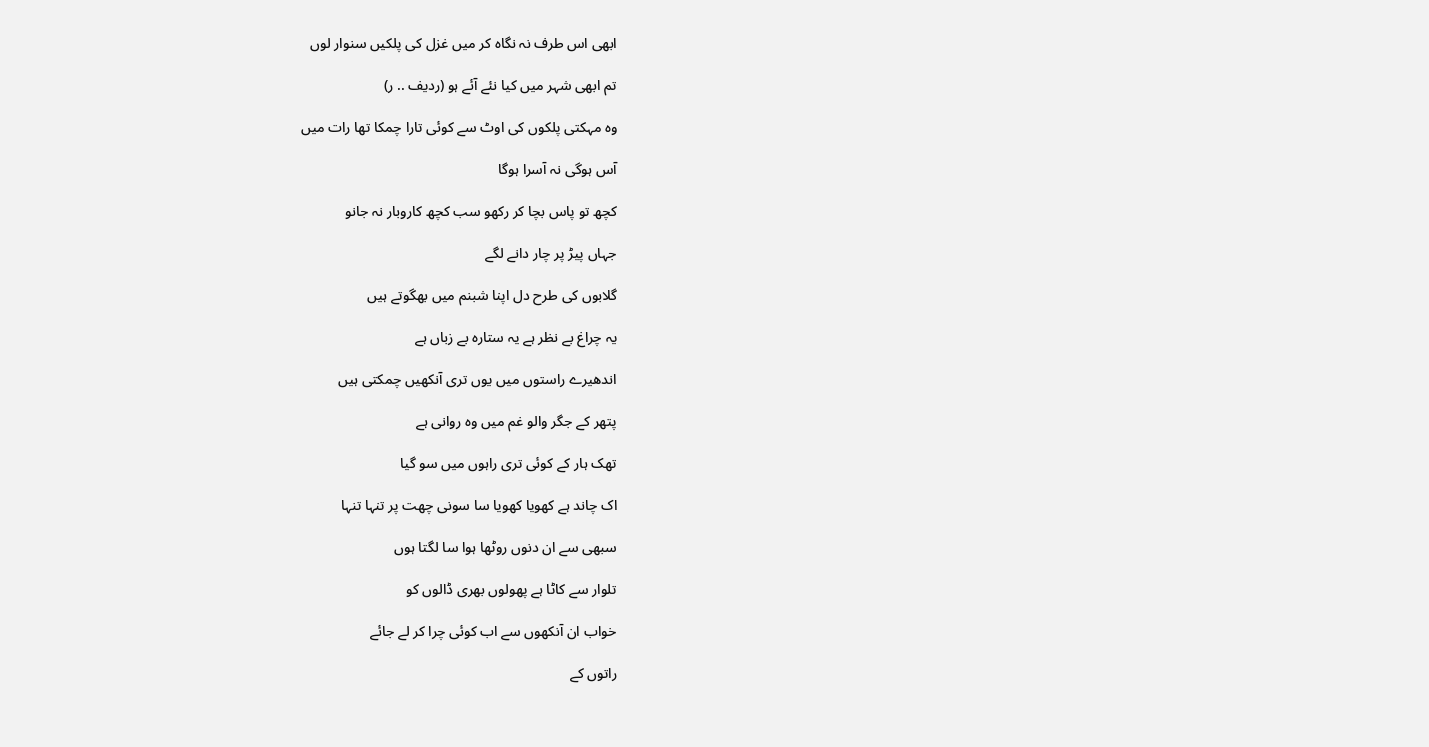ابھی اس طرف نہ نگاہ کر میں غزل کی پلکیں سنوار لوں

تم ابھی شہر میں کیا نئے آئے ہو (ردیف .. ر)

وہ مہکتی پلکوں کی اوٹ سے کوئی تارا چمکا تھا رات میں

آس ہوگی نہ آسرا ہوگا

کچھ تو پاس بچا کر رکھو سب کچھ کاروبار نہ جانو

جہاں پیڑ پر چار دانے لگے

گلابوں کی طرح دل اپنا شبنم میں بھگوتے ہیں

یہ چراغ بے نظر ہے یہ ستارہ بے زباں ہے

اندھیرے راستوں میں یوں تری آنکھیں چمکتی ہیں

پتھر کے جگر والو غم میں وہ روانی ہے

تھک ہار کے کوئی تری راہوں میں سو گیا

اک چاند ہے کھویا کھویا سا سونی چھت پر تنہا تنہا

سبھی سے ان دنوں روٹھا ہوا سا لگتا ہوں

تلوار سے کاٹا ہے پھولوں بھری ڈالوں کو

خواب ان آنکھوں سے اب کوئی چرا کر لے جائے

راتوں کے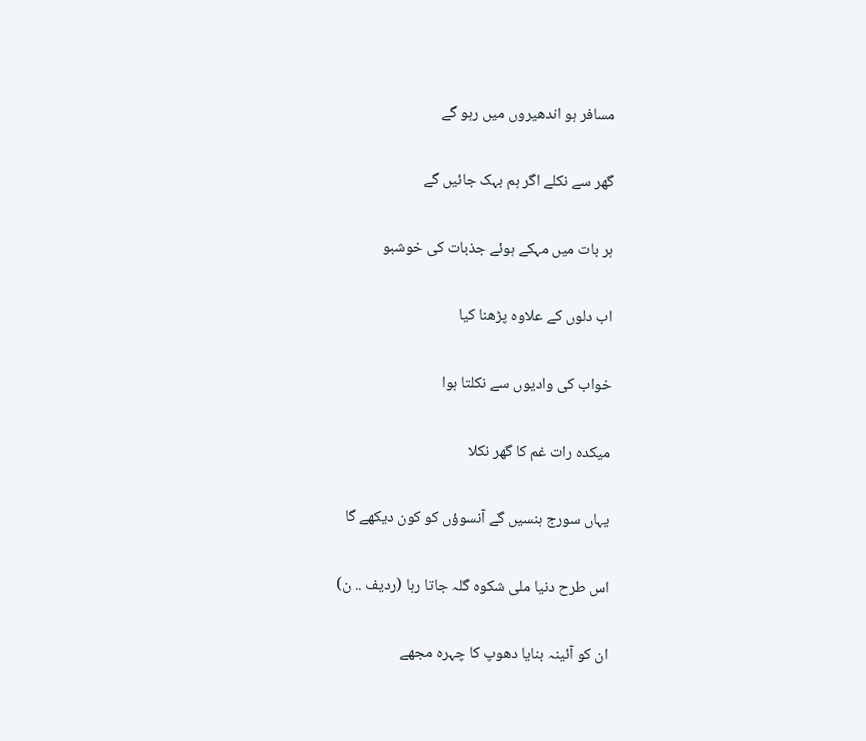مسافر ہو اندھیروں میں رہو گے

گھر سے نکلے اگر ہم بہک جائیں گے

ہر بات میں مہکے ہوئے جذبات کی خوشبو

اب دلوں کے علاوہ پڑھنا کیا

خواب کی وادیوں سے نکلتا ہوا

میکدہ رات غم کا گھر نکلا

یہاں سورج ہنسیں گے آنسوؤں کو کون دیکھے گا

اس طرح دنیا ملی شکوہ گلہ جاتا رہا (ردیف .. ن)

ان کو آئینہ بنایا دھوپ کا چہرہ مجھے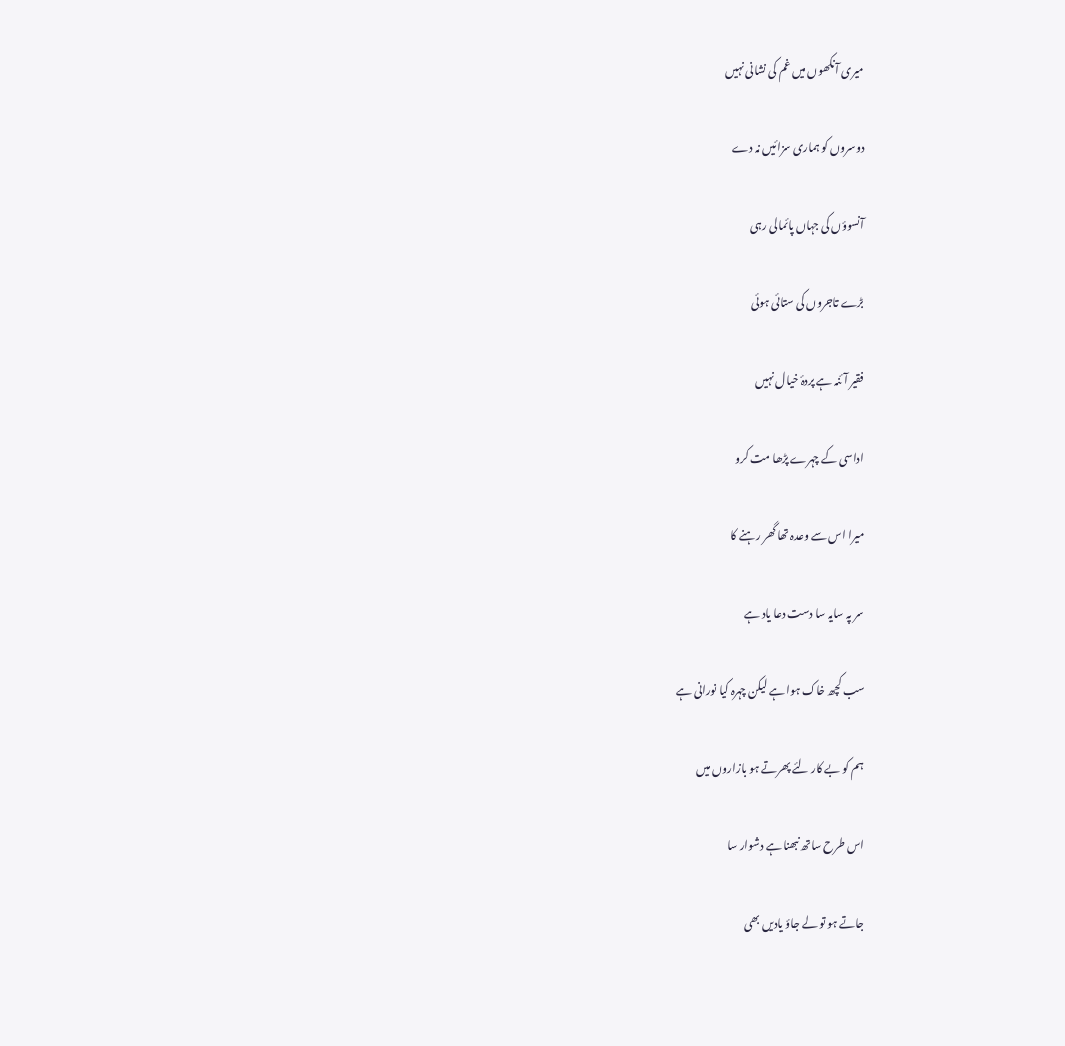میری آنکھوں میں غم کی نشانی نہیں

دوسروں کو ہماری سزائیں نہ دے

آنسوؤں کی جہاں پائمالی رہی

بڑے تاجروں کی ستائی ہوئی

فقیر آئنہ ہے پردۂ خیال نہیں

اداسی کے چہرے پڑھا مت کرو

میرا اس سے وعدہ تھا گھر رہنے کا

سر پہ سایہ سا دست دعا یاد ہے

سب کچھ خاک ہوا ہے لیکن چہرہ کیا نورانی ہے

ہم کو بے کار لئے پھرتے ہو بازاروں میں

اس طرح ساتھ نبھنا ہے دشوار سا

جاتے ہو تو لے جاؤ یادیں بھی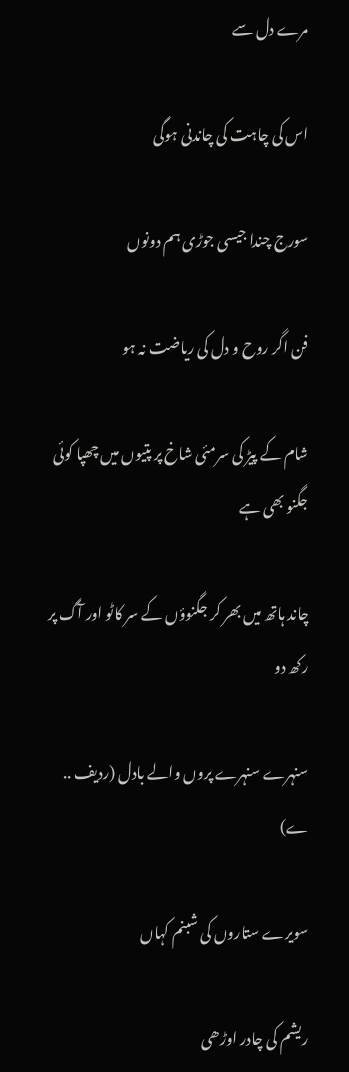مرے دل سے

اس کی چاہت کی چاندنی ہوگی

سورج چندا جیسی جوڑی ہم دونوں

فن اگر روح و دل کی ریاضت نہ ہو

شام کے پیڑ کی سرمئی شاخ پر پتیوں میں چھپا کوئی جگنو بھی ہے

چاند ہاتھ میں بھر کر جگنوؤں کے سر کاٹو اور آگ پر رکھ دو

سنہرے سنہرے پروں والے بادل (ردیف .. ے)

سویرے ستاروں کی شبنم کہاں

ریشم کی چادر اوڑھی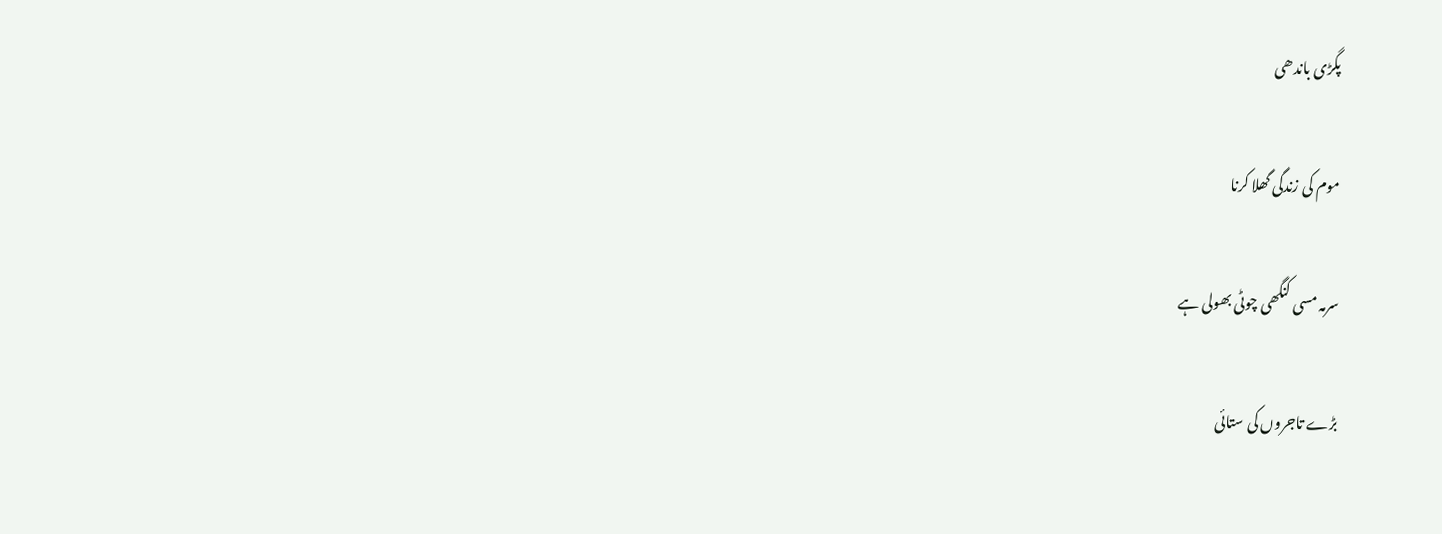پگڑی باندھی

موم کی زندگی گھلا کرنا

سرمہ مسی کنگھی چوٹی بھولی ہے

بڑے تاجروں کی ستائی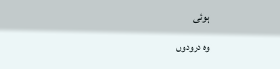ہوئی

وہ درودوں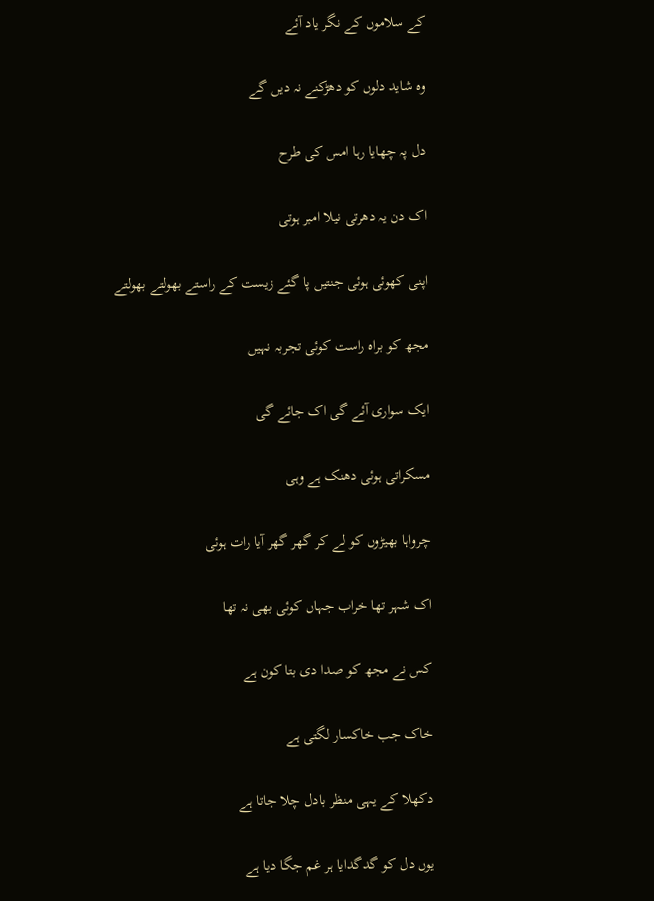کے سلاموں کے نگر یاد آئے

وہ شاید دلوں کو دھڑکنے نہ دیں گے

دل پہ چھایا رہا امس کی طرح

اک دن یہ دھرتی نیلا امبر ہوتی

اپنی کھوئی ہوئی جنتیں پا گئے زیست کے راستے بھولتے بھولتے

مجھ کو براہ راست کوئی تجربہ نہیں

ایک سواری آئے گی اک جائے گی

مسکراتی ہوئی دھنک ہے وہی

چرواہا بھیڑوں کو لے کر گھر گھر آیا رات ہوئی

اک شہر تھا خراب جہاں کوئی بھی نہ تھا

کس نے مجھ کو صدا دی بتا کون ہے

خاک جب خاکسار لگتی ہے

دکھلا کے یہی منظر بادل چلا جاتا ہے

یوں دل کو گدگدایا ہر غم جگا دیا ہے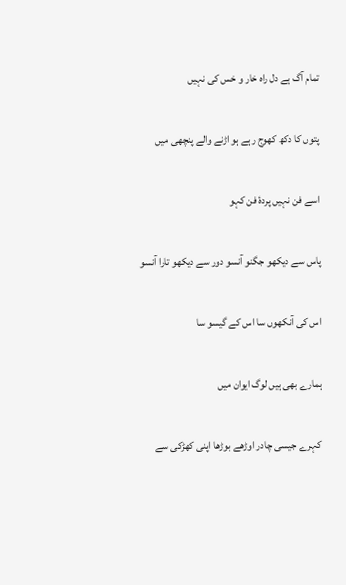تمام آگ ہے دل راہ خار و خس کی نہیں

پتوں کا دکھ کھوج رہے ہو اڑنے والے پنچھی میں

اسے فن نہیں پردۂ فن کہو

پاس سے دیکھو جگنو آنسو دور سے دیکھو تارا آنسو

اس کی آنکھوں سا اس کے گیسو سا

ہمارے بھی ہیں لوگ ایوان میں

کہرے جیسی چادر اوڑھے بوڑھا اپنی کھڑکی سے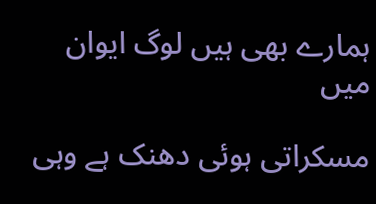ہمارے بھی ہیں لوگ ایوان میں

مسکراتی ہوئی دھنک ہے وہی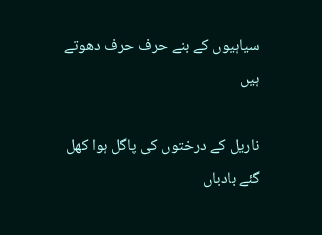سیاہیوں کے بنے حرف حرف دھوتے ہیں

ناریل کے درختوں کی پاگل ہوا کھل گئے بادباں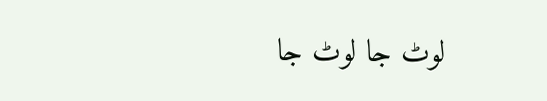لوٹ جا لوٹ جا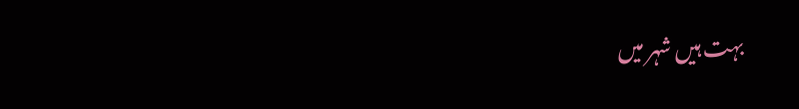بہت ہیں شہر میں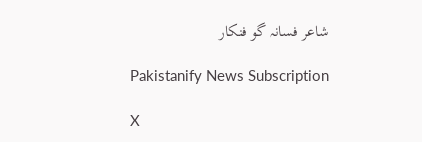شاعر فسانہ گو فنکار

Pakistanify News Subscription

X